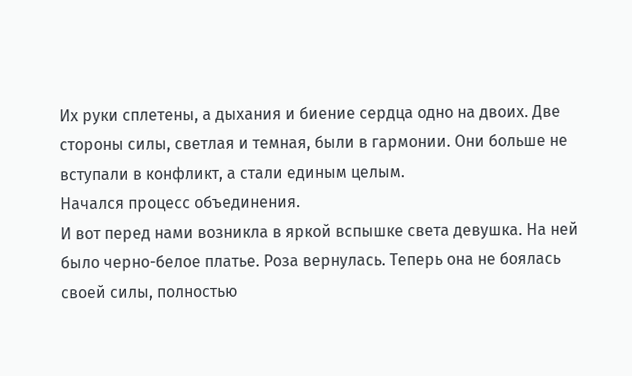Их руки сплетены, а дыхания и биение сердца одно на двоих. Две стороны силы, светлая и темная, были в гармонии. Они больше не вступали в конфликт, а стали единым целым.
Начался процесс объединения.
И вот перед нами возникла в яркой вспышке света девушка. На ней было черно-белое платье. Роза вернулась. Теперь она не боялась своей силы, полностью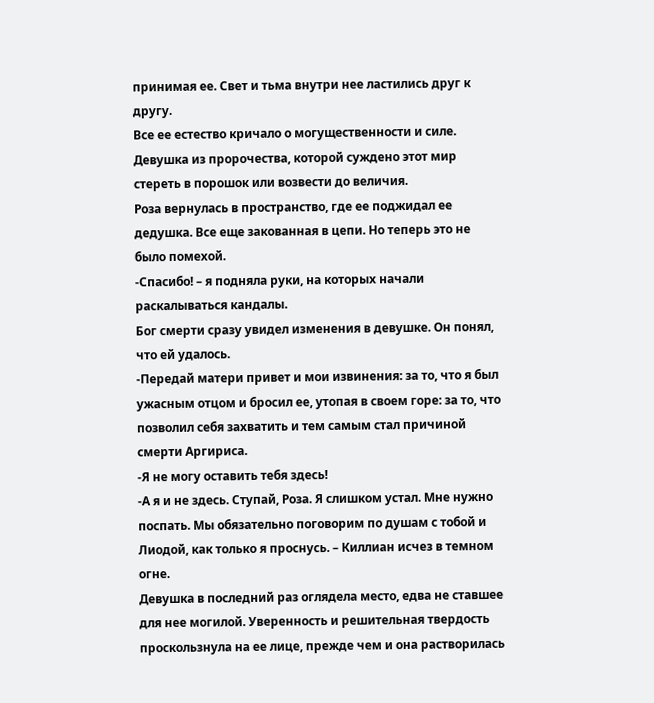принимая ее. Свет и тьма внутри нее ластились друг к другу.
Все ее естество кричало о могущественности и силе. Девушка из пророчества, которой суждено этот мир стереть в порошок или возвести до величия.
Роза вернулась в пространство, где ее поджидал ее дедушка. Все еще закованная в цепи. Но теперь это не было помехой.
-Спасибо! – я подняла руки, на которых начали раскалываться кандалы.
Бог смерти сразу увидел изменения в девушке. Он понял, что ей удалось.
-Передай матери привет и мои извинения: за то, что я был ужасным отцом и бросил ее, утопая в своем горе: за то, что позволил себя захватить и тем самым стал причиной смерти Аргириса.
-Я не могу оставить тебя здесь!
-А я и не здесь. Ступай, Роза. Я слишком устал. Мне нужно поспать. Мы обязательно поговорим по душам с тобой и Лиодой, как только я проснусь. – Киллиан исчез в темном огне.
Девушка в последний раз оглядела место, едва не ставшее для нее могилой. Уверенность и решительная твердость проскользнула на ее лице, прежде чем и она растворилась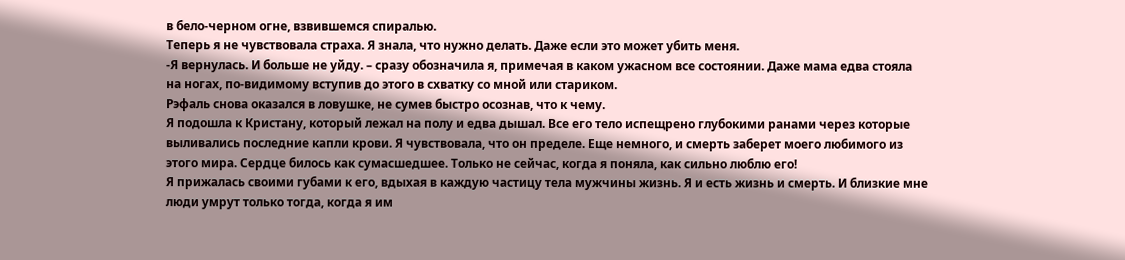в бело-черном огне, взвившемся спиралью.
Теперь я не чувствовала страха. Я знала, что нужно делать. Даже если это может убить меня.
-Я вернулась. И больше не уйду. – сразу обозначила я, примечая в каком ужасном все состоянии. Даже мама едва стояла на ногах, по-видимому вступив до этого в схватку со мной или стариком.
Рэфаль снова оказался в ловушке, не сумев быстро осознав, что к чему.
Я подошла к Кристану, который лежал на полу и едва дышал. Все его тело испещрено глубокими ранами через которые выливались последние капли крови. Я чувствовала, что он пределе. Еще немного, и смерть заберет моего любимого из этого мира. Сердце билось как сумасшедшее. Только не сейчас, когда я поняла, как сильно люблю его!
Я прижалась своими губами к его, вдыхая в каждую частицу тела мужчины жизнь. Я и есть жизнь и смерть. И близкие мне люди умрут только тогда, когда я им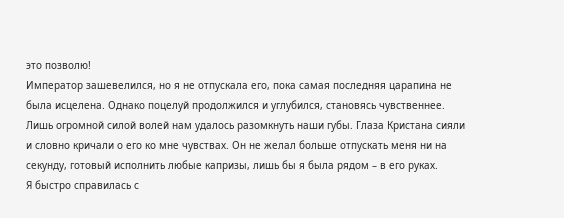это позволю!
Император зашевелился, но я не отпускала его, пока самая последняя царапина не была исцелена. Однако поцелуй продолжился и углубился, становясь чувственнее. Лишь огромной силой волей нам удалось разомкнуть наши губы. Глаза Кристана сияли и словно кричали о его ко мне чувствах. Он не желал больше отпускать меня ни на секунду, готовый исполнить любые капризы, лишь бы я была рядом – в его руках.
Я быстро справилась с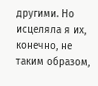другими. Но исцеляла я их, конечно, не таким образом,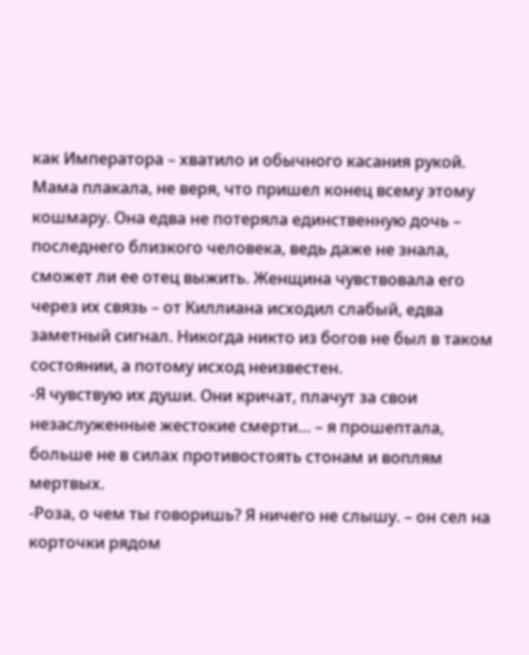как Императора – хватило и обычного касания рукой.
Мама плакала, не веря, что пришел конец всему этому кошмару. Она едва не потеряла единственную дочь – последнего близкого человека, ведь даже не знала, сможет ли ее отец выжить. Женщина чувствовала его через их связь – от Киллиана исходил слабый, едва заметный сигнал. Никогда никто из богов не был в таком состоянии, а потому исход неизвестен.
-Я чувствую их души. Они кричат, плачут за свои незаслуженные жестокие смерти… – я прошептала, больше не в силах противостоять стонам и воплям мертвых.
-Роза, о чем ты говоришь? Я ничего не слышу. – он сел на корточки рядом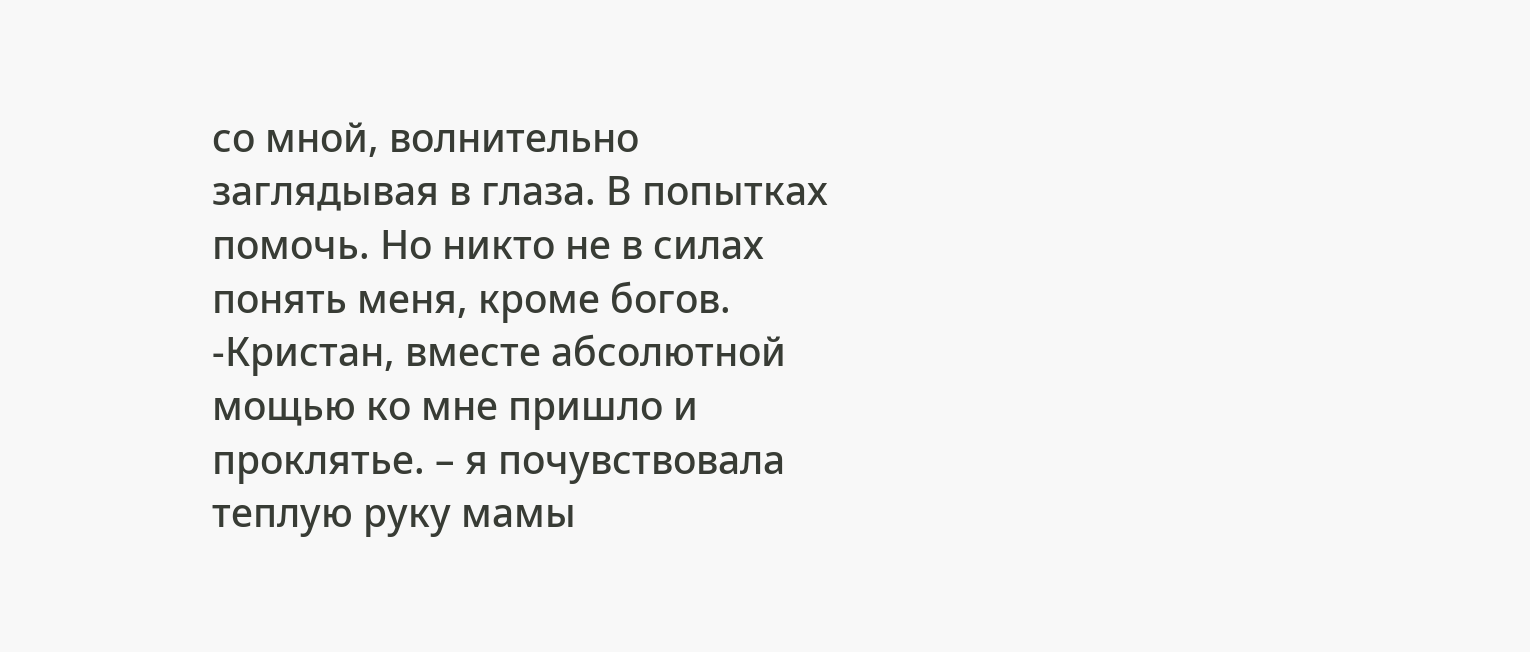со мной, волнительно заглядывая в глаза. В попытках помочь. Но никто не в силах понять меня, кроме богов.
-Кристан, вместе абсолютной мощью ко мне пришло и проклятье. – я почувствовала теплую руку мамы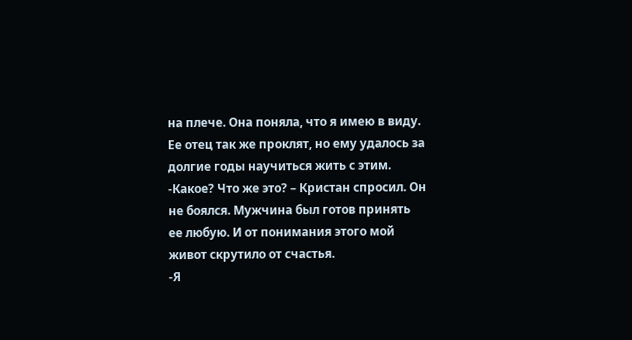на плече. Она поняла, что я имею в виду. Ее отец так же проклят, но ему удалось за долгие годы научиться жить с этим.
-Какое? Что же это? – Кристан спросил. Он не боялся. Мужчина был готов принять ее любую. И от понимания этого мой живот скрутило от счастья.
-Я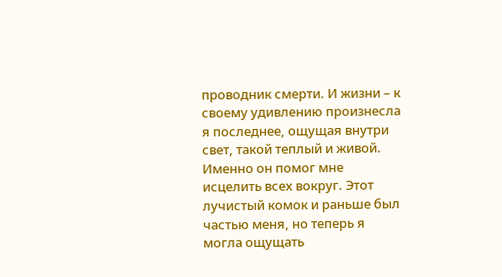проводник смерти. И жизни – к своему удивлению произнесла я последнее, ощущая внутри свет, такой теплый и живой. Именно он помог мне исцелить всех вокруг. Этот лучистый комок и раньше был частью меня, но теперь я могла ощущать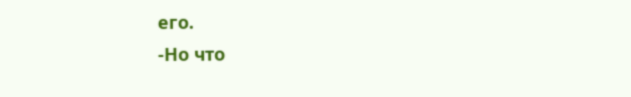его.
-Но что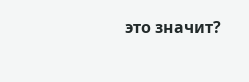это значит?